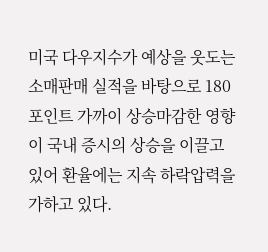미국 다우지수가 예상을 웃도는 소매판매 실적을 바탕으로 180포인트 가까이 상승마감한 영향이 국내 증시의 상승을 이끌고 있어 환율에는 지속 하락압력을 가하고 있다.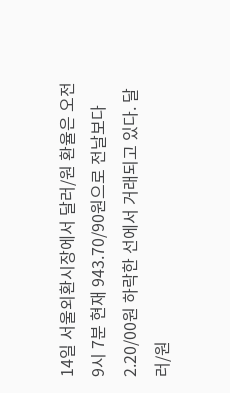14일 서울외환시장에서 달러/원 환율은 오전 9시 7분 현재 943.70/90원으로 전날보다 2.20/00원 하락한 선에서 거래되고 있다. 달러/원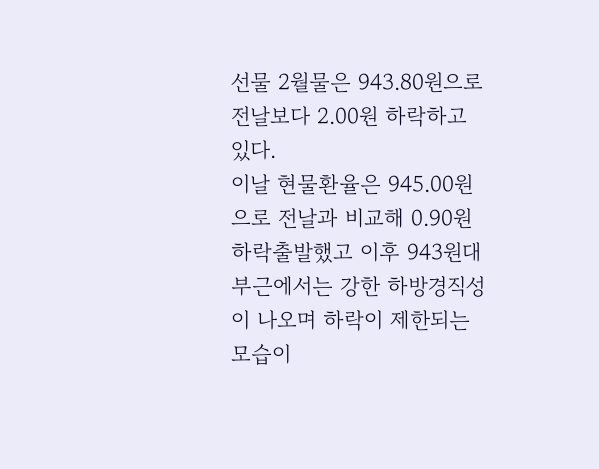선물 2월물은 943.80원으로 전날보다 2.00원 하락하고 있다.
이날 현물환율은 945.00원으로 전날과 비교해 0.90원 하락출발했고 이후 943원대 부근에서는 강한 하방경직성이 나오며 하락이 제한되는 모습이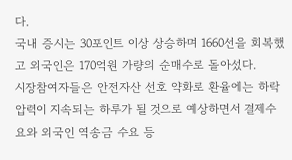다.
국내 증시는 30포인트 이상 상승하며 1660선을 회복했고 외국인은 170억원 가량의 순매수로 돌아섰다.
시장참여자들은 안전자산 선호 약화로 환율에는 하락압력이 지속되는 하루가 될 것으로 예상하면서 결제수요와 외국인 역송금 수요 등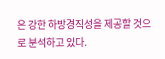은 강한 하방경직성을 제공할 것으로 분석하고 있다.